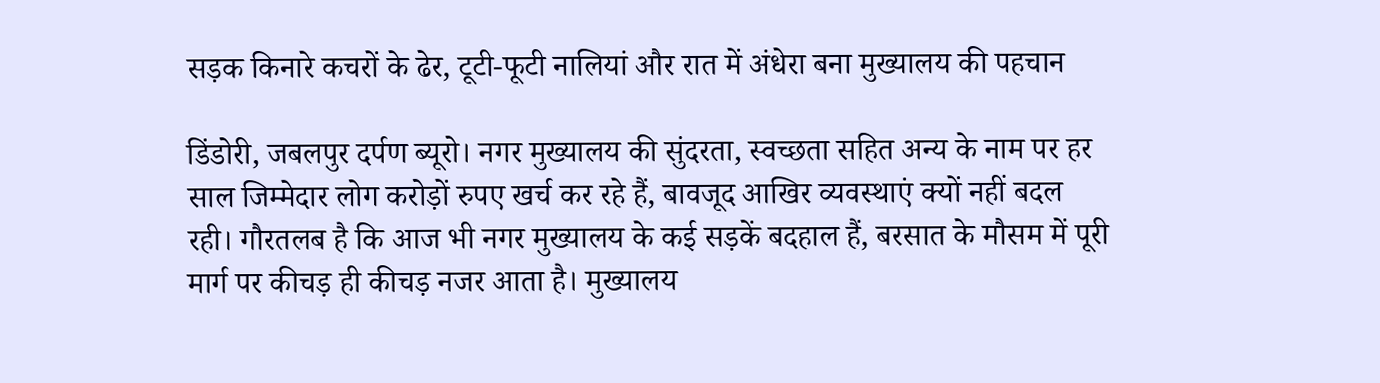सड़क किनारे कचरों के ढेर, टूटी-फूटी नालियां और रात में अंधेरा बना मुख्यालय की पहचान

डिंडोरी, जबलपुर दर्पण ब्यूरो। नगर मुख्यालय की सुंदरता, स्वच्छता सहित अन्य के नाम पर हर साल जिम्मेदार लोग करोड़ों रुपए खर्च कर रहे हैं, बावजूद आखिर व्यवस्थाएं क्यों नहीं बदल रही। गौरतलब है कि आज भी नगर मुख्यालय के कई सड़कें बदहाल हैं, बरसात के मौसम में पूरी मार्ग पर कीचड़ ही कीचड़ नजर आता है। मुख्यालय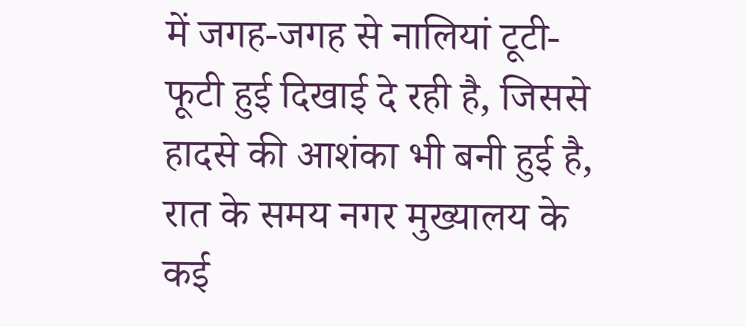में जगह-जगह से नालियां टूटी-फूटी हुई दिखाई दे रही है, जिससे हादसे की आशंका भी बनी हुई है, रात के समय नगर मुख्यालय के कई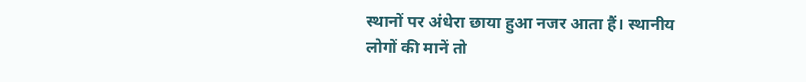स्थानों पर अंधेरा छाया हुआ नजर आता हैं। स्थानीय लोगों की मानें तो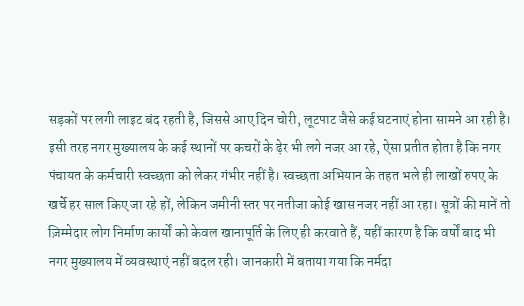सड़कों पर लगी लाइट बंद रहती है, जिससे आए दिन चोरी, लूटपाट जैसे कई घटनाएं होना सामने आ रही है। इसी तरह नगर मुख्यालय के कई स्थानों पर कचरों के ढ़ेर भी लगे नजर आ रहे, ऐसा प्रतीत होता है कि नगर पंचायत के कर्मचारी स्वच्छता को लेकर गंभीर नहीं है। स्वच्छता अभियान के तहत भले ही लाखों रुपए के खर्चे हर साल किए जा रहे हों, लेकिन जमीनी स्तर पर नतीजा कोई खास नजर नहीं आ रहा। सूत्रों की मानें तो ज़िम्मेदार लोग निर्माण कार्यों को केवल खानापूर्ति के लिए ही करवाते हैं, यहीं कारण है कि वर्षों बाद भी नगर मुख्यालय में व्यवस्थाएं नहीं बदल रही। जानकारी में बताया गया कि नर्मदा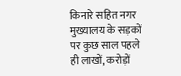किनारे सहित नगर मुख्यालय के सड़कों पर कुछ साल पहले ही लाखों, करोड़ों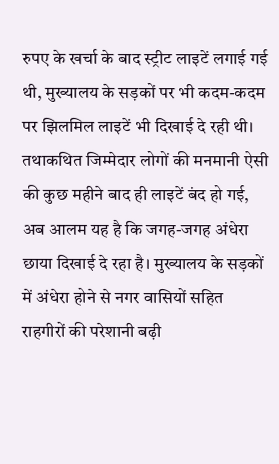रुपए के खर्चा के बाद स्ट्रीट लाइटें लगाई गई थी, मुख्यालय के सड़कों पर भी कदम-कदम पर झिलमिल लाइटें भी दिखाई दे रही थी। तथाकथित जिम्मेदार लोगों की मनमानी ऐसी की कुछ महीने बाद ही लाइटें बंद हो गई, अब आलम यह है कि जगह-जगह अंधेरा छाया दिखाई दे रहा है। मुख्यालय के सड़कों में अंधेरा होने से नगर वासियों सहित राहगीरों की परेशानी बढ़ी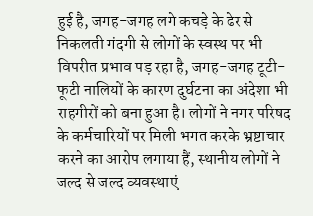हुई है, जगह-जगह लगे कचड़े के ढेर से निकलती गंदगी से लोगों के स्वस्थ पर भी विपरीत प्रभाव पड़ रहा है, जगह-जगह टूटी-फूटी नालियों के कारण दुर्घटना का अंदेशा भी राहगीरों को बना हुआ है। लोगों ने नगर परिषद के कर्मचारियों पर मिली भगत करके भ्रष्टाचार करने का आरोप लगाया हैं, स्थानीय लोगों ने जल्द से जल्द व्यवस्थाएं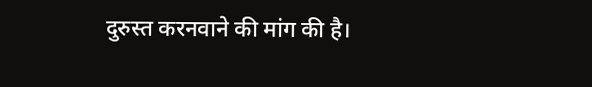दुरुस्त करनवाने की मांग की है।